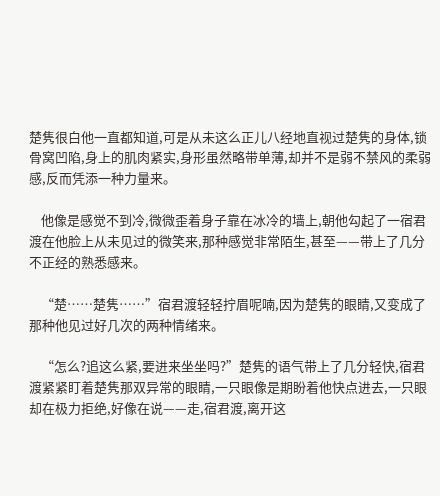楚隽很白他一直都知道,可是从未这么正儿八经地直视过楚隽的身体,锁骨窝凹陷,身上的肌肉紧实,身形虽然略带单薄,却并不是弱不禁风的柔弱感,反而凭添一种力量来。

    他像是感觉不到冷,微微歪着身子靠在冰冷的墙上,朝他勾起了一宿君渡在他脸上从未见过的微笑来,那种感觉非常陌生,甚至——带上了几分不正经的熟悉感来。

    “楚……楚隽……”宿君渡轻轻拧眉呢喃,因为楚隽的眼睛,又变成了那种他见过好几次的两种情绪来。

    “怎么?追这么紧,要进来坐坐吗?”楚隽的语气带上了几分轻快,宿君渡紧紧盯着楚隽那双异常的眼睛,一只眼像是期盼着他快点进去,一只眼却在极力拒绝,好像在说——走,宿君渡,离开这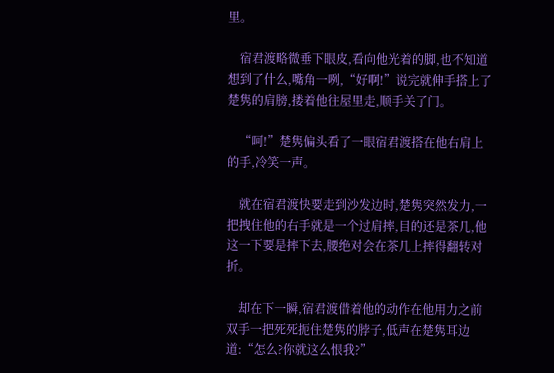里。

    宿君渡略微垂下眼皮,看向他光着的脚,也不知道想到了什么,嘴角一咧,“好啊!”说完就伸手搭上了楚隽的肩膀,搂着他往屋里走,顺手关了门。

    “呵!”楚隽偏头看了一眼宿君渡搭在他右肩上的手,冷笑一声。

    就在宿君渡快要走到沙发边时,楚隽突然发力,一把拽住他的右手就是一个过肩摔,目的还是茶几,他这一下要是摔下去,腰绝对会在茶几上摔得翻转对折。

    却在下一瞬,宿君渡借着他的动作在他用力之前双手一把死死扼住楚隽的脖子,低声在楚隽耳边道:“怎么?你就这么恨我?”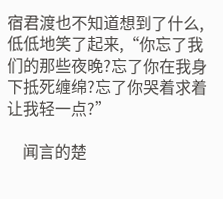宿君渡也不知道想到了什么,低低地笑了起来,“你忘了我们的那些夜晚?忘了你在我身下抵死缠绵?忘了你哭着求着让我轻一点?”

    闻言的楚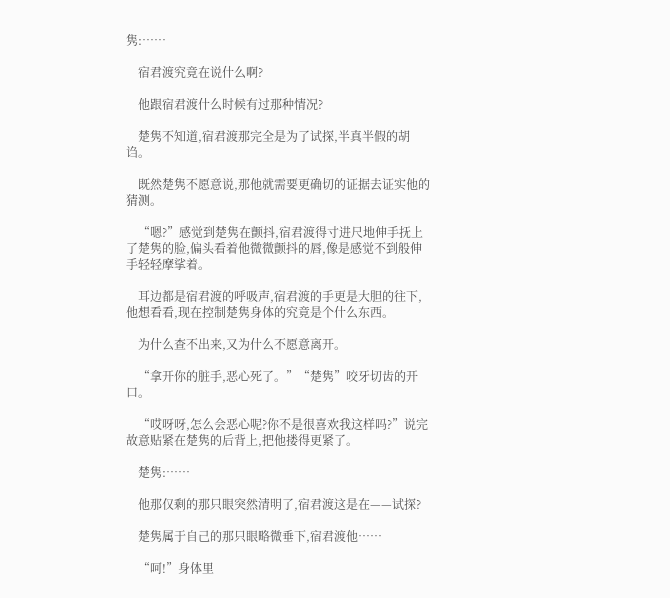隽:……

    宿君渡究竟在说什么啊?

    他跟宿君渡什么时候有过那种情况?

    楚隽不知道,宿君渡那完全是为了试探,半真半假的胡诌。

    既然楚隽不愿意说,那他就需要更确切的证据去证实他的猜测。

    “嗯?”感觉到楚隽在颤抖,宿君渡得寸进尺地伸手抚上了楚隽的脸,偏头看着他微微颤抖的唇,像是感觉不到般伸手轻轻摩挲着。

    耳边都是宿君渡的呼吸声,宿君渡的手更是大胆的往下,他想看看,现在控制楚隽身体的究竟是个什么东西。

    为什么查不出来,又为什么不愿意离开。

    “拿开你的脏手,恶心死了。”“楚隽”咬牙切齿的开口。

    “哎呀呀,怎么会恶心呢?你不是很喜欢我这样吗?”说完故意贴紧在楚隽的后背上,把他搂得更紧了。

    楚隽:……

    他那仅剩的那只眼突然清明了,宿君渡这是在——试探?

    楚隽属于自己的那只眼略微垂下,宿君渡他……

    “呵!”身体里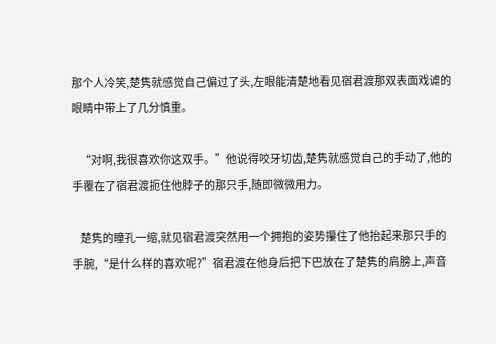那个人冷笑,楚隽就感觉自己偏过了头,左眼能清楚地看见宿君渡那双表面戏谑的眼睛中带上了几分慎重。

    “对啊,我很喜欢你这双手。”他说得咬牙切齿,楚隽就感觉自己的手动了,他的手覆在了宿君渡扼住他脖子的那只手,随即微微用力。

    楚隽的瞳孔一缩,就见宿君渡突然用一个拥抱的姿势攥住了他抬起来那只手的手腕,“是什么样的喜欢呢?”宿君渡在他身后把下巴放在了楚隽的肩膀上,声音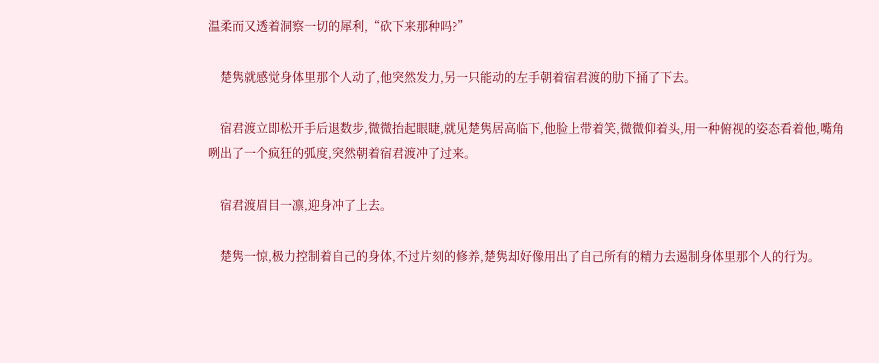温柔而又透着洞察一切的犀利,“砍下来那种吗?”

    楚隽就感觉身体里那个人动了,他突然发力,另一只能动的左手朝着宿君渡的肋下捅了下去。

    宿君渡立即松开手后退数步,微微抬起眼睫,就见楚隽居高临下,他脸上带着笑,微微仰着头,用一种俯视的姿态看着他,嘴角咧出了一个疯狂的弧度,突然朝着宿君渡冲了过来。

    宿君渡眉目一凛,迎身冲了上去。

    楚隽一惊,极力控制着自己的身体,不过片刻的修养,楚隽却好像用出了自己所有的精力去遏制身体里那个人的行为。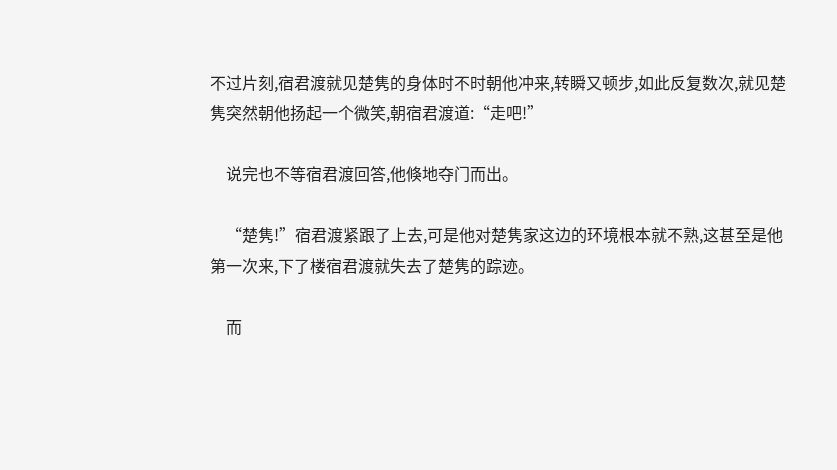不过片刻,宿君渡就见楚隽的身体时不时朝他冲来,转瞬又顿步,如此反复数次,就见楚隽突然朝他扬起一个微笑,朝宿君渡道:“走吧!”

    说完也不等宿君渡回答,他倏地夺门而出。

    “楚隽!”宿君渡紧跟了上去,可是他对楚隽家这边的环境根本就不熟,这甚至是他第一次来,下了楼宿君渡就失去了楚隽的踪迹。

    而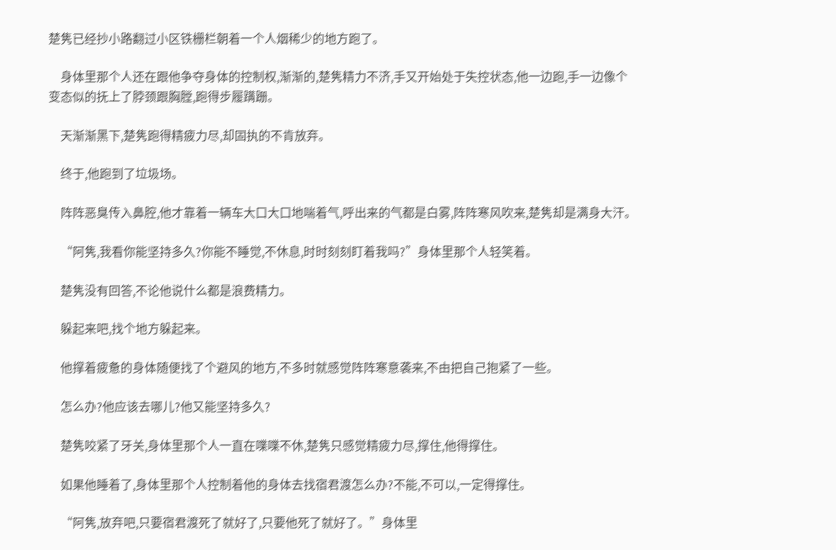楚隽已经抄小路翻过小区铁栅栏朝着一个人烟稀少的地方跑了。

    身体里那个人还在跟他争夺身体的控制权,渐渐的,楚隽精力不济,手又开始处于失控状态,他一边跑,手一边像个变态似的抚上了脖颈跟胸膛,跑得步履蹒跚。

    天渐渐黑下,楚隽跑得精疲力尽,却固执的不肯放弃。

    终于,他跑到了垃圾场。

    阵阵恶臭传入鼻腔,他才靠着一辆车大口大口地喘着气,呼出来的气都是白雾,阵阵寒风吹来,楚隽却是满身大汗。

    “阿隽,我看你能坚持多久?你能不睡觉,不休息,时时刻刻盯着我吗?”身体里那个人轻笑着。

    楚隽没有回答,不论他说什么都是浪费精力。

    躲起来吧,找个地方躲起来。

    他撑着疲惫的身体随便找了个避风的地方,不多时就感觉阵阵寒意袭来,不由把自己抱紧了一些。

    怎么办?他应该去哪儿?他又能坚持多久?

    楚隽咬紧了牙关,身体里那个人一直在喋喋不休,楚隽只感觉精疲力尽,撑住,他得撑住。

    如果他睡着了,身体里那个人控制着他的身体去找宿君渡怎么办?不能,不可以,一定得撑住。

    “阿隽,放弃吧,只要宿君渡死了就好了,只要他死了就好了。”身体里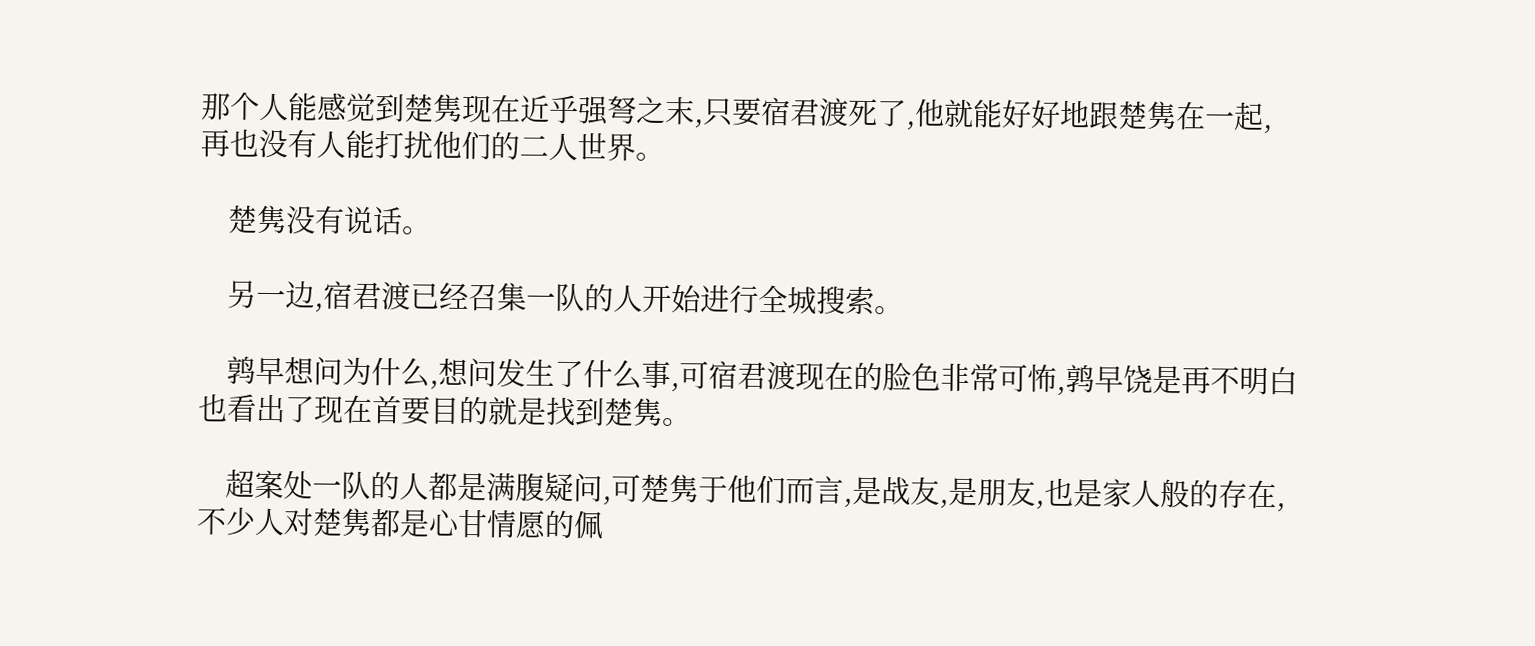那个人能感觉到楚隽现在近乎强弩之末,只要宿君渡死了,他就能好好地跟楚隽在一起,再也没有人能打扰他们的二人世界。

    楚隽没有说话。

    另一边,宿君渡已经召集一队的人开始进行全城搜索。

    鹑早想问为什么,想问发生了什么事,可宿君渡现在的脸色非常可怖,鹑早饶是再不明白也看出了现在首要目的就是找到楚隽。

    超案处一队的人都是满腹疑问,可楚隽于他们而言,是战友,是朋友,也是家人般的存在,不少人对楚隽都是心甘情愿的佩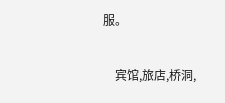服。

    宾馆,旅店,桥洞,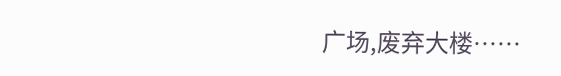广场,废弃大楼……